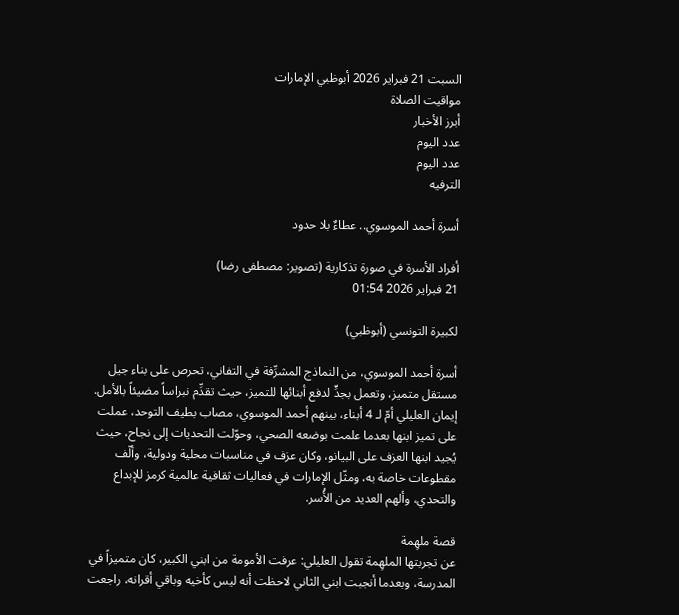السبت 21 فبراير 2026 أبوظبي الإمارات
مواقيت الصلاة
أبرز الأخبار
عدد اليوم
عدد اليوم
الترفيه

أسرة أحمد الموسوي.. عطاءٌ بلا حدود

أفراد الأسرة في صورة تذكارية (تصوير: مصطفى رضا)
21 فبراير 2026 01:54

لكبيرة التونسي (أبوظبي)

أسرة أحمد الموسوي، من النماذج المشرِّفة في التفاني، تحرص على بناء جيل مستقل متميز، وتعمل بجدٍّ لدفع أبنائها للتميز، حيث تقدِّم نبراساً مضيئاً بالأمل.
إيمان العليلي أمّ لـ 4 أبناء، بينهم أحمد الموسوي، مصاب بطيف التوحد، عملت على تميز ابنها بعدما علمت بوضعه الصحي، وحوّلت التحديات إلى نجاح، حيث يُجيد ابنها العزف على البيانو، وكان عزف في مناسبات محلية ودولية، وألّف مقطوعات خاصة به، ومثّل الإمارات في فعاليات ثقافية عالمية كرمز للإبداع والتحدي، وألهم العديد من الأُسر.

قصة ملهِمة
عن تجربتها الملهِمة تقول العليلي: عرفت الأمومة من ابني الكبير، كان متميزاً في المدرسة، وبعدما أنجبت ابني الثاني لاحظت أنه ليس كأخيه وباقي أقرانه، راجعت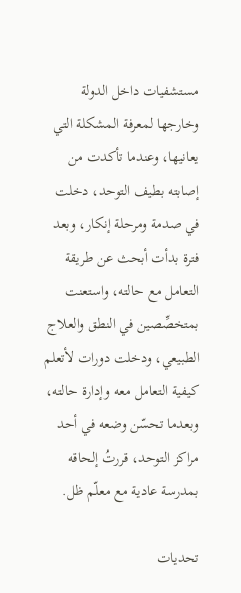مستشفيات داخل الدولة وخارجها لمعرفة المشكلة التي يعانيها، وعندما تأكدت من إصابته بطيف التوحد، دخلت في صدمة ومرحلة إنكار، وبعد فترة بدأت أبحث عن طريقة التعامل مع حالته، واستعنت بمتخصِّصين في النطق والعلاج الطبيعي، ودخلت دورات لأتعلم كيفية التعامل معه وإدارة حالته، وبعدما تحسّن وضعه في أحد مراكز التوحد، قررتُ إلحاقه بمدرسة عادية مع معلّم ظل.

تحديات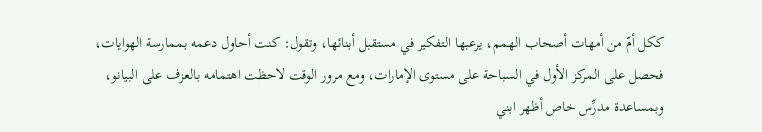ككل أمّ من أمهات أصحاب الهمم، يرعبها التفكير في مستقبل أبنائها، وتقول: كنت أحاول دعمه بممارسة الهوايات، فحصل على المركز الأول في السباحة على مستوى الإمارات، ومع مرور الوقت لاحظت اهتمامه بالعزف على البيانو، وبمساعدة مدرِّس خاص أظهر ابني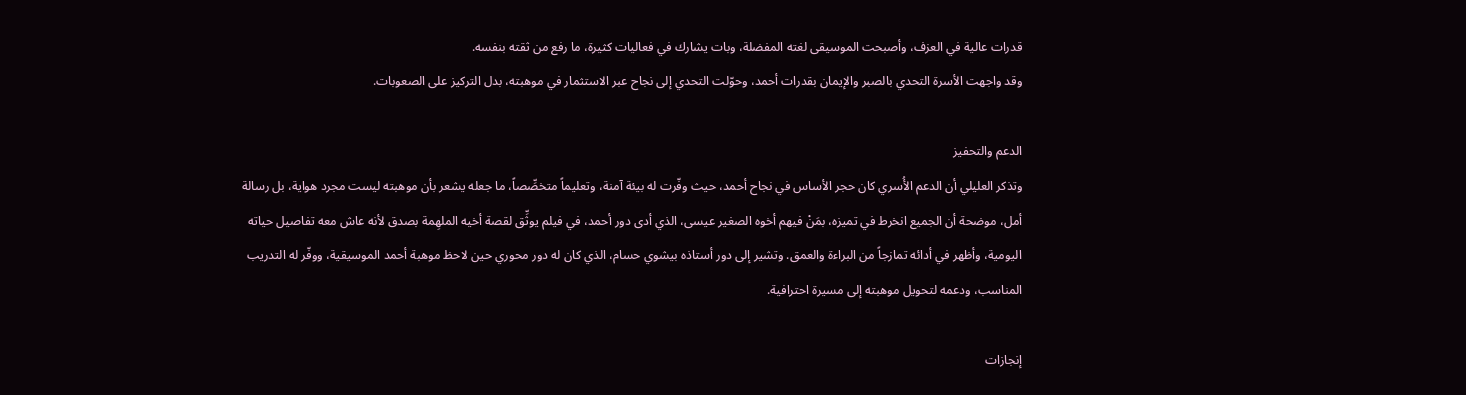قدرات عالية في العزف، وأصبحت الموسيقى لغته المفضلة، وبات يشارك في فعاليات كثيرة، ما رفع من ثقته بنفسه.
وقد واجهت الأسرة التحدي بالصبر والإيمان بقدرات أحمد، وحوّلت التحدي إلى نجاح عبر الاستثمار في موهبته، بدل التركيز على الصعوبات.

الدعم والتحفيز
وتذكر العليلي أن الدعم الأُسري كان حجر الأساس في نجاح أحمد، حيث وفّرت له بيئة آمنة، وتعليماً متخصِّصاً، ما جعله يشعر بأن موهبته ليست مجرد هواية، بل رسالة أمل، موضحة أن الجميع انخرط في تميزه، بمَنْ فيهم أخوه الصغير عيسى، الذي أدى دور أحمد، في فيلم يوثِّق لقصة أخيه الملهِمة بصدق لأنه عاش معه تفاصيل حياته اليومية، وأظهر في أدائه تمازجاً من البراءة والعمق. وتشير إلى دور أستاذه بيشوي حسام، الذي كان له دور محوري حين لاحظ موهبة أحمد الموسيقية، ووفّر له التدريب المناسب، ودعمه لتحويل موهبته إلى مسيرة احترافية.

إنجازات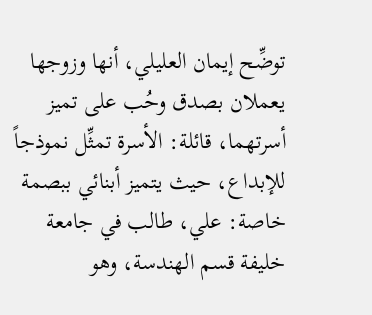توضِّح إيمان العليلي، أنها وزوجها يعملان بصدق وحُب على تميز أسرتهما، قائلة: الأسرة تمثِّل نموذجاً للإبداع، حيث يتميز أبنائي ببصمة خاصة: علي، طالب في جامعة خليفة قسم الهندسة، وهو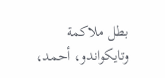بطل ملاكمة وتايكواندو، أحمد،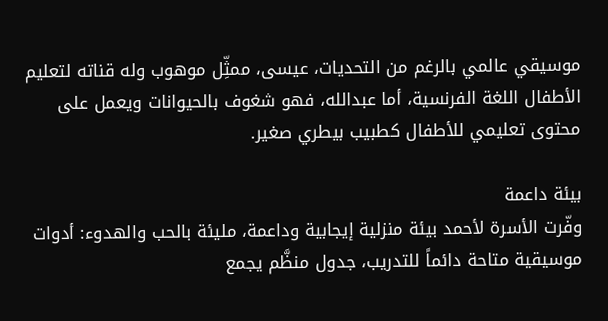موسيقي عالمي بالرغم من التحديات، عيسى، ممثِّل موهوب وله قناته لتعليم الأطفال اللغة الفرنسية، أما عبدالله، فهو شغوف بالحيوانات ويعمل على محتوى تعليمي للأطفال كطبيب بيطري صغير.

بيئة داعمة
وفّرت الأسرة لأحمد بيئة منزلية إيجابية وداعمة، مليئة بالحب والهدوء: أدوات موسيقية متاحة دائماً للتدريب، جدول منظَّم يجمع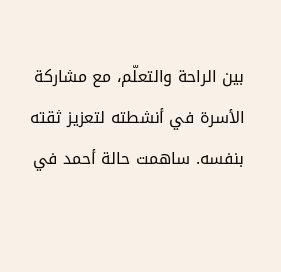بين الراحة والتعلّم، مع مشاركة الأسرة في أنشطته لتعزيز ثقته بنفسه. ساهمت حالة أحمد في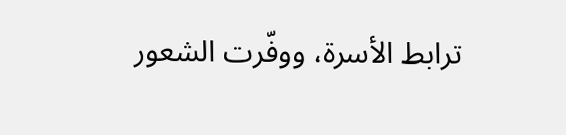ترابط الأسرة، ووفّرت الشعور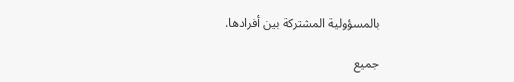بالمسؤولية المشتركة بين أفرادها.

جميع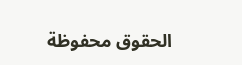الحقوق محفوظة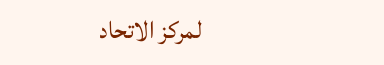لمركز الاتحاد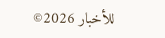للأخبار 2026©